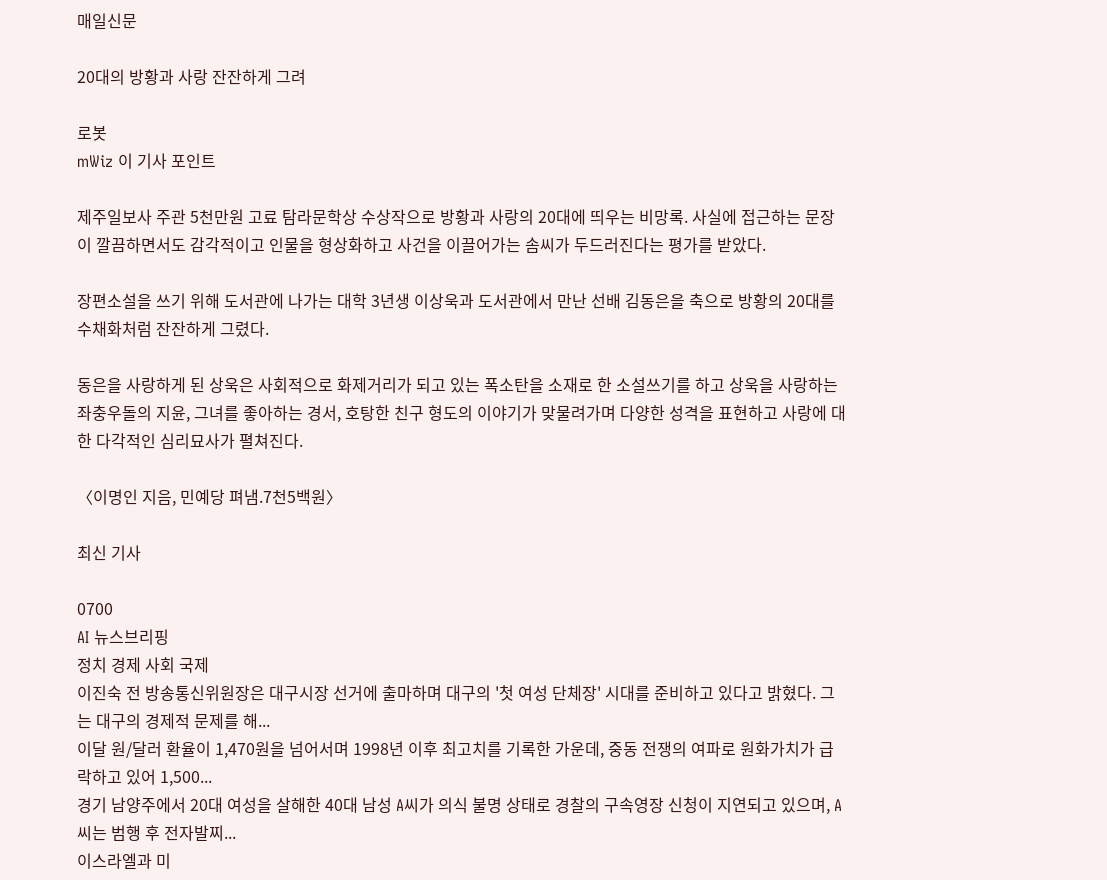매일신문

20대의 방황과 사랑 잔잔하게 그려

로봇
mWiz 이 기사 포인트

제주일보사 주관 5천만원 고료 탐라문학상 수상작으로 방황과 사랑의 20대에 띄우는 비망록. 사실에 접근하는 문장이 깔끔하면서도 감각적이고 인물을 형상화하고 사건을 이끌어가는 솜씨가 두드러진다는 평가를 받았다.

장편소설을 쓰기 위해 도서관에 나가는 대학 3년생 이상욱과 도서관에서 만난 선배 김동은을 축으로 방황의 20대를 수채화처럼 잔잔하게 그렸다.

동은을 사랑하게 된 상욱은 사회적으로 화제거리가 되고 있는 폭소탄을 소재로 한 소설쓰기를 하고 상욱을 사랑하는 좌충우돌의 지윤, 그녀를 좋아하는 경서, 호탕한 친구 형도의 이야기가 맞물려가며 다양한 성격을 표현하고 사랑에 대한 다각적인 심리묘사가 펼쳐진다.

〈이명인 지음, 민예당 펴냄.7천5백원〉

최신 기사

0700
AI 뉴스브리핑
정치 경제 사회 국제
이진숙 전 방송통신위원장은 대구시장 선거에 출마하며 대구의 '첫 여성 단체장' 시대를 준비하고 있다고 밝혔다. 그는 대구의 경제적 문제를 해...
이달 원/달러 환율이 1,470원을 넘어서며 1998년 이후 최고치를 기록한 가운데, 중동 전쟁의 여파로 원화가치가 급락하고 있어 1,500...
경기 남양주에서 20대 여성을 살해한 40대 남성 A씨가 의식 불명 상태로 경찰의 구속영장 신청이 지연되고 있으며, A씨는 범행 후 전자발찌...
이스라엘과 미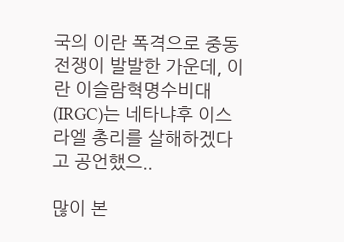국의 이란 폭격으로 중동 전쟁이 발발한 가운데, 이란 이슬람혁명수비대(IRGC)는 네타냐후 이스라엘 총리를 살해하겠다고 공언했으..

많이 본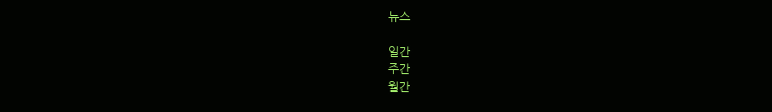뉴스

일간
주간
월간